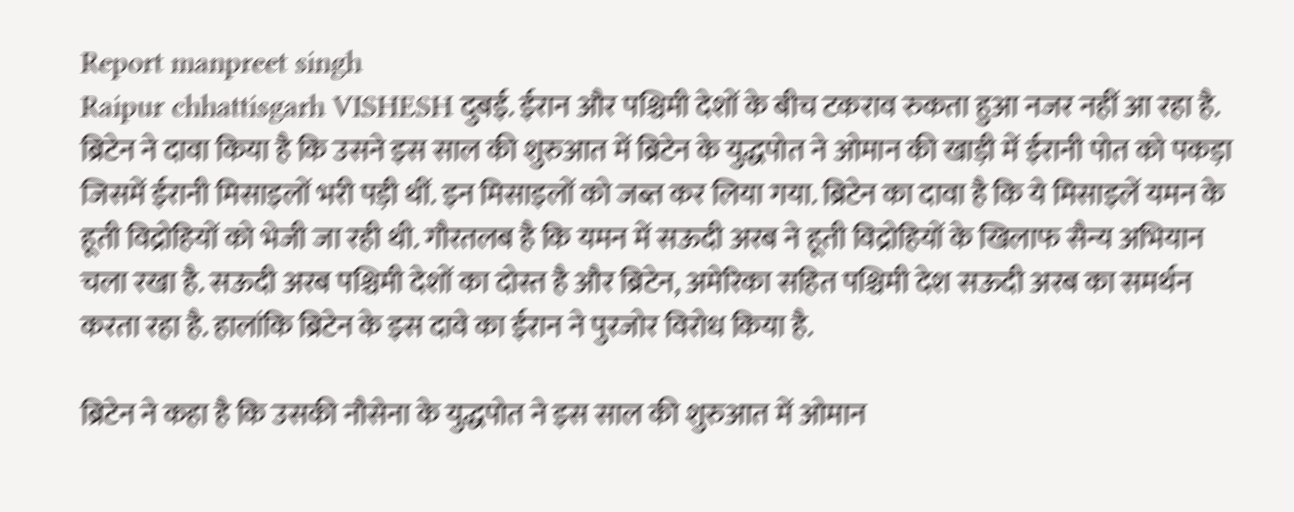Report manpreet singh
Raipur chhattisgarh VISHESH दुबई. ईरान और पश्चिमी देशों के बीच टकराव रुकता हुआ नजर नहीं आ रहा है. ब्रिटेन ने दावा किया है कि उसने इस साल की शुरुआत में ब्रिटेन के युद्धपोत ने ओमान की खाड़ी में ईरानी पोत को पकड़ा जिसमें ईरानी मिसाइलों भरी पड़ी थीं. इन मिसाइलों को जब्त कर लिया गया. ब्रिटेन का दावा है कि ये मिसाइलें यमन के हूती विद्रोहियों को भेजी जा रही थी. गौरतलब है कि यमन में सऊदी अरब ने हूती विद्रोहियों के खिलाफ सैन्य अभियान चला रखा है. सऊदी अरब पश्चिमी देशों का दोस्त है और ब्रिटेन, अमेरिका सहित पश्चिमी देश सऊदी अरब का समर्थन करता रहा है. हालांकि ब्रिटेन के इस दावे का ईरान ने पुरजोर विरोध किया है.

ब्रिटेन ने कहा है कि उसकी नौसेना के युद्धपोत ने इस साल की शुरुआत में ओमान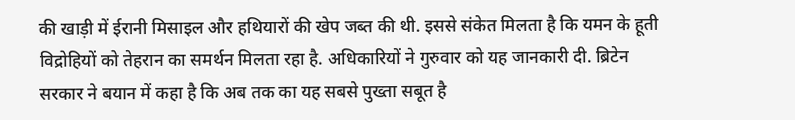की खाड़ी में ईरानी मिसाइल और हथियारों की खेप जब्त की थी. इससे संकेत मिलता है कि यमन के हूती विद्रोहियों को तेहरान का समर्थन मिलता रहा है. अधिकारियों ने गुरुवार को यह जानकारी दी. ब्रिटेन सरकार ने बयान में कहा है कि अब तक का यह सबसे पुख्ता सबूत है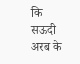कि सऊदी अरब के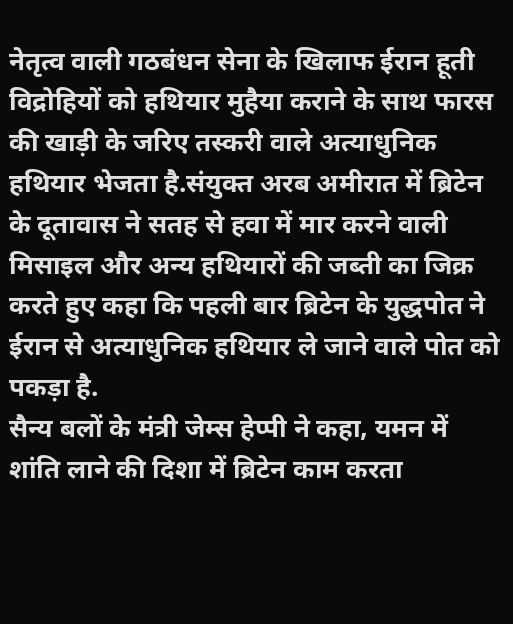नेतृत्व वाली गठबंधन सेना के खिलाफ ईरान हूती विद्रोहियों को हथियार मुहैया कराने के साथ फारस की खाड़ी के जरिए तस्करी वाले अत्याधुनिक हथियार भेजता है.संयुक्त अरब अमीरात में ब्रिटेन के दूतावास ने सतह से हवा में मार करने वाली मिसाइल और अन्य हथियारों की जब्ती का जिक्र करते हुए कहा कि पहली बार ब्रिटेन के युद्धपोत ने ईरान से अत्याधुनिक हथियार ले जाने वाले पोत को पकड़ा है.
सैन्य बलों के मंत्री जेम्स हेप्पी ने कहा, यमन में शांति लाने की दिशा में ब्रिटेन काम करता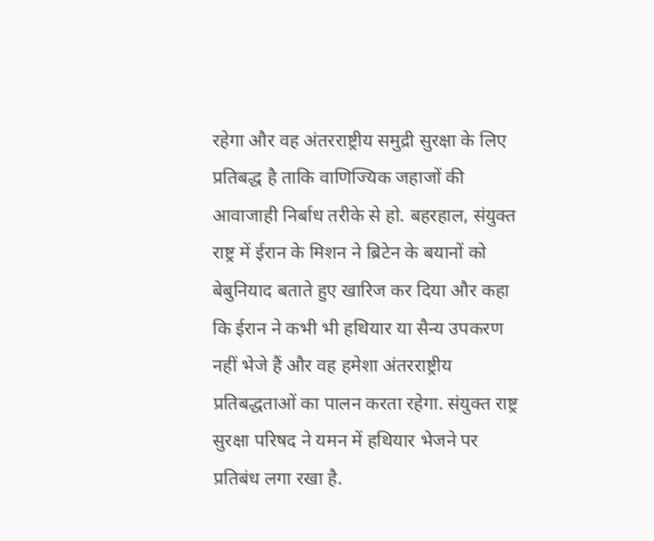रहेगा और वह अंतरराष्ट्रीय समुद्री सुरक्षा के लिए प्रतिबद्ध है ताकि वाणिज्यिक जहाजों की आवाजाही निर्बाध तरीके से हो. बहरहाल, संयुक्त राष्ट्र में ईरान के मिशन ने ब्रिटेन के बयानों को बेबुनियाद बताते हुए खारिज कर दिया और कहा कि ईरान ने कभी भी हथियार या सैन्य उपकरण नहीं भेजे हैं और वह हमेशा अंतरराष्ट्रीय प्रतिबद्धताओं का पालन करता रहेगा. संयुक्त राष्ट्र सुरक्षा परिषद ने यमन में हथियार भेजने पर प्रतिबंध लगा रखा है.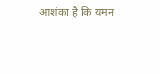आशंका है कि यमन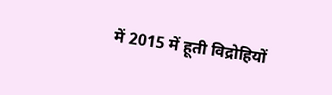में 2015 में हूती विद्रोहियों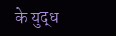के युद्ध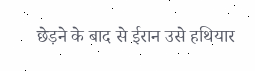छेड़ने के बाद से ईरान उसे हथियार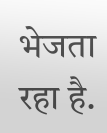भेजता रहा है.